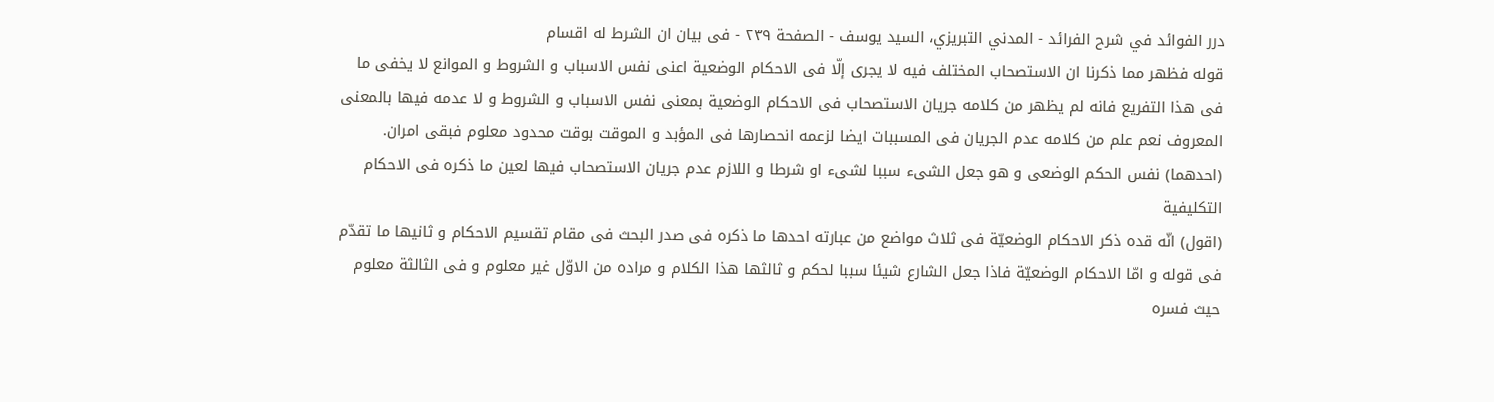درر الفوائد في شرح الفرائد - المدني التبريزي، السيد يوسف - الصفحة ٢٣٩ - فى بيان ان الشرط له اقسام
قوله فظهر مما ذكرنا ان الاستصحاب المختلف فيه لا يجرى إلّا فى الاحكام الوضعية اعنى نفس الاسباب و الشروط و الموانع لا يخفى ما فى هذا التفريع فانه لم يظهر من كلامه جريان الاستصحاب فى الاحكام الوضعية بمعنى نفس الاسباب و الشروط و لا عدمه فيها بالمعنى المعروف نعم علم من كلامه عدم الجريان فى المسببات ايضا لزعمه انحصارها فى المؤبد و الموقت بوقت محدود معلوم فبقى امران.
(احدهما) نفس الحكم الوضعى و هو جعل الشىء سببا لشىء او شرطا و اللازم عدم جريان الاستصحاب فيها لعين ما ذكره فى الاحكام التكليفية
(اقول) انّه قده ذكر الاحكام الوضعيّة فى ثلاث مواضع من عبارته احدها ما ذكره فى صدر البحث فى مقام تقسيم الاحكام و ثانيها ما تقدّم فى قوله و امّا الاحكام الوضعيّة فاذا جعل الشارع شيئا سببا لحكم و ثالثها هذا الكلام و مراده من الاوّل غير معلوم و فى الثالثة معلوم حيث فسره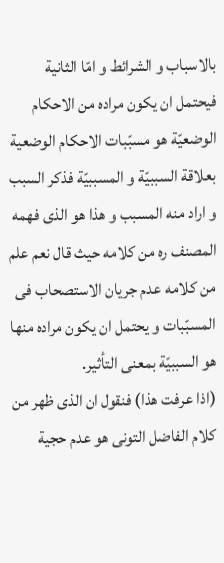بالاسباب و الشرائط و امّا الثانية فيحتمل ان يكون مراده من الاحكام الوضعيّة هو مسبّبات الاحكام الوضعية بعلاقة السببيّة و المسببيّة فذكر السبب و اراد منه المسبب و هذا هو الذى فهمه المصنف ره من كلامه حيث قال نعم علم من كلامه عدم جريان الاستصحاب فى المسبّبات و يحتمل ان يكون مراده منها هو السببيّة بمعنى التأثير.
(اذا عرفت هذا) فنقول ان الذى ظهر من كلام الفاضل التونى هو عدم حجية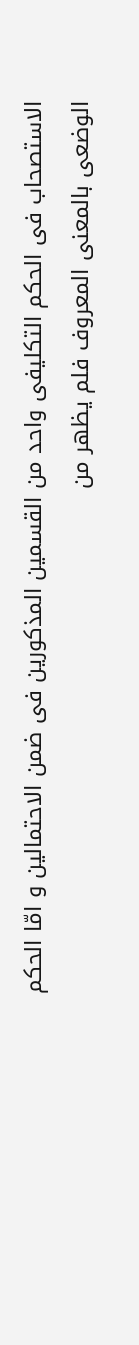الاستصحاب فى الحكم التكليفى واحد من القسمين المذكورين فى ضمن الاحتمالين و امّا الحكم الوضعى بالمعنى المعروف فلم يظهر من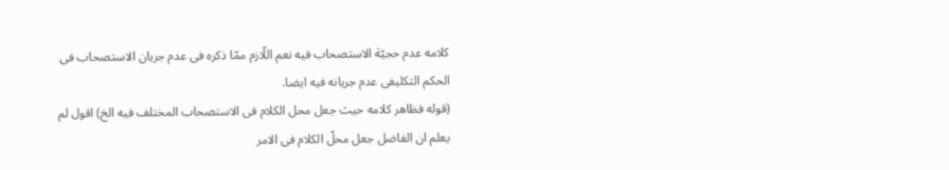كلامه عدم حجيّة الاستصحاب فيه نعم اللّازم ممّا ذكره فى عدم جريان الاستصحاب فى الحكم التكليفى عدم جريانه فيه ايضا.
(قوله فظاهر كلامه حيث جعل محل الكلام فى الاستصحاب المختلف فيه الخ) اقول لم يعلم ان الفاضل جعل محلّ الكلام فى الامر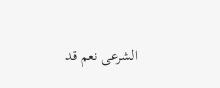الشرعى نعم قد